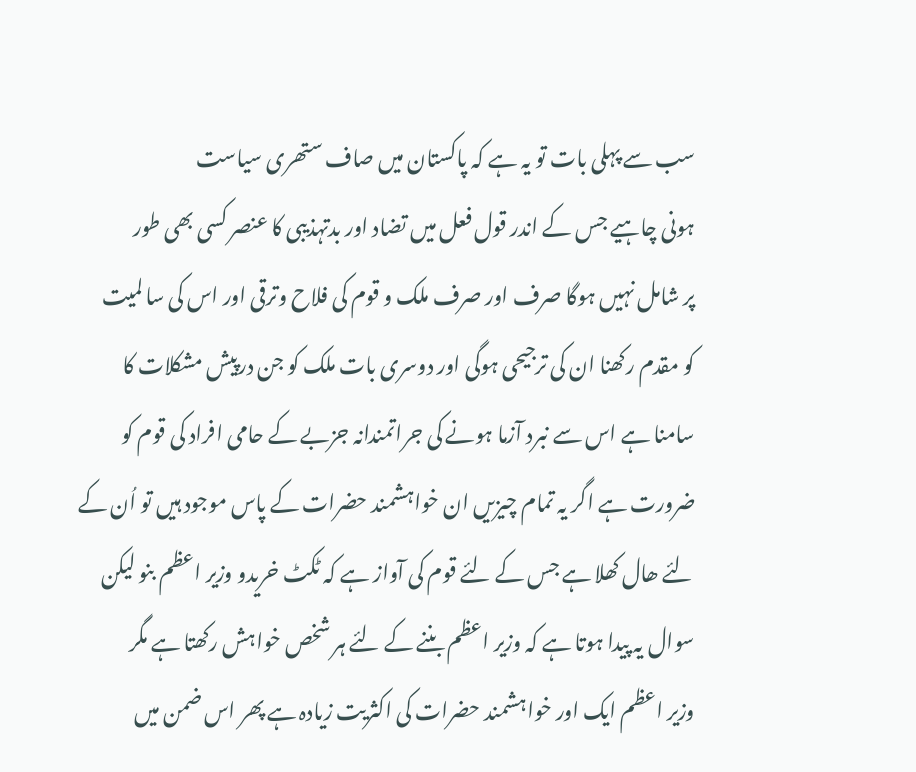سب سے پہلی بات تو یہ ہے کہ پاکستان میں صاف ستھری سیاست
ہونی چاہیے جس کے اندر قول فعل میں تضاد اور بدتہذیبی کا عنصر کسی بھی طور
پر شامل نہیں ہوگا صرف اور صرف ملک و قوم کی فلاح وترقی اور اس کی سا لمیت
کو مقدم رکھنا ان کی ترجیحی ہوگی اور دوسری بات ملک کو جن درپیش مشکلات کا
سامنا ہے اس سے نبرد آزما ہونے کی جراتمندانہ جزبے کے حامی افراد کی قوم کو
ضرورت ہے اگر یہ تمام چیزیں ان خواہشمند حضرات کے پاس موجود ہیں تو اُن کے
لئے ھال کھلا ہے جس کے لئے قوم کی آواز ہے کہ ٹکٹ خریدو وزیر اعظم بنو لیکن
سوال یہ پیدا ہوتا ہے کہ وزیر اعظم بننے کے لئے ہر شخص خواہش رکھتا ہے مگر
وزیر اعظم ایک اور خواہشمند حضرات کی اکثریت زیادہ ہے پھر اس ضمن میں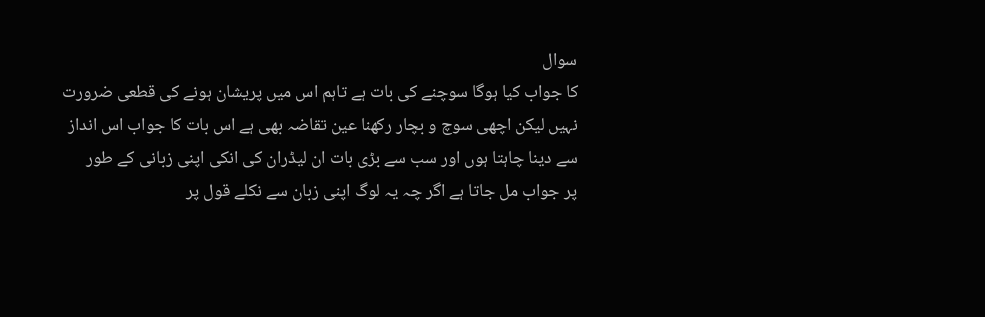سوال
کا جواب کیا ہوگا سوچنے کی بات ہے تاہم اس میں پریشان ہونے کی قطعی ضرورت
نہیں لیکن اچھی سوچ و بچار رکھنا عین تقاضہ بھی ہے اس بات کا جواب اس انداز
سے دینا چاہتا ہوں اور سب سے بڑی بات ان لیڈران کی انکی اپنی زبانی کے طور
پر جواب مل جاتا ہے اگر چہ یہ لوگ اپنی زبان سے نکلے قول پر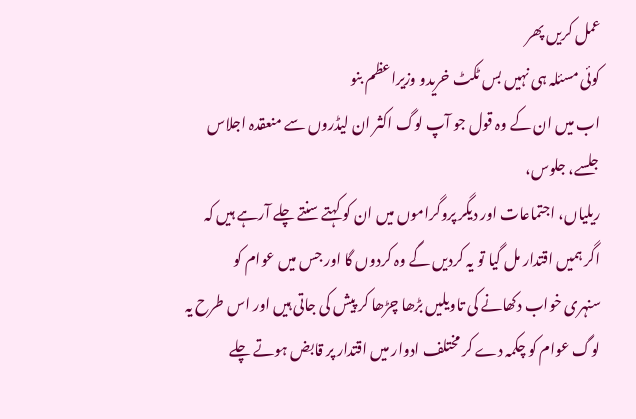عمل کریں پھر
کوئی مسئلہ ہی نہیں بس ٹکٹ خریدو وزیراعظم بنو
اب میں ان کے وہ قول جو آپ لوگ اکثر ان لیڈروں سے منعقدہ اجلاس جلسے، جلوس،
ریلیاں، اجتماعات اور دیگر پروگراموں میں ان کو کہتے سنتے چلے آرہے ہیں کہ
اگر ہمیں اقتدار مل گیا تو یہ کردیں گے وہ کردوں گا اور جس میں عوام کو
سنہری خواب دکھانے کی تاویلیں بڑھا چڑھا کر پیش کی جاتی ہیں اور اس طرح یہ
لوگ عوام کو چکمہ دے کر مختلف ادوار میں اقتدار پر قابض ہوتے چلے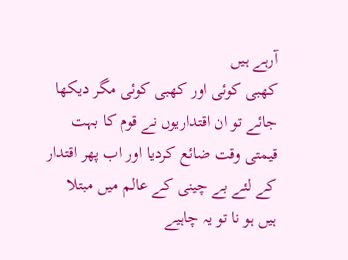آرہے ہیں
کھبی کوئی اور کھبی کوئی مگر دیکھا جائے تو ان اقتداریوں نے قوم کا بہت
قیمتی وقت ضائع کردیا اور اب پھر اقتدار کے لئے بے چینی کے عالم میں مبتلا
ہیں ہو نا تو یہ چاہیے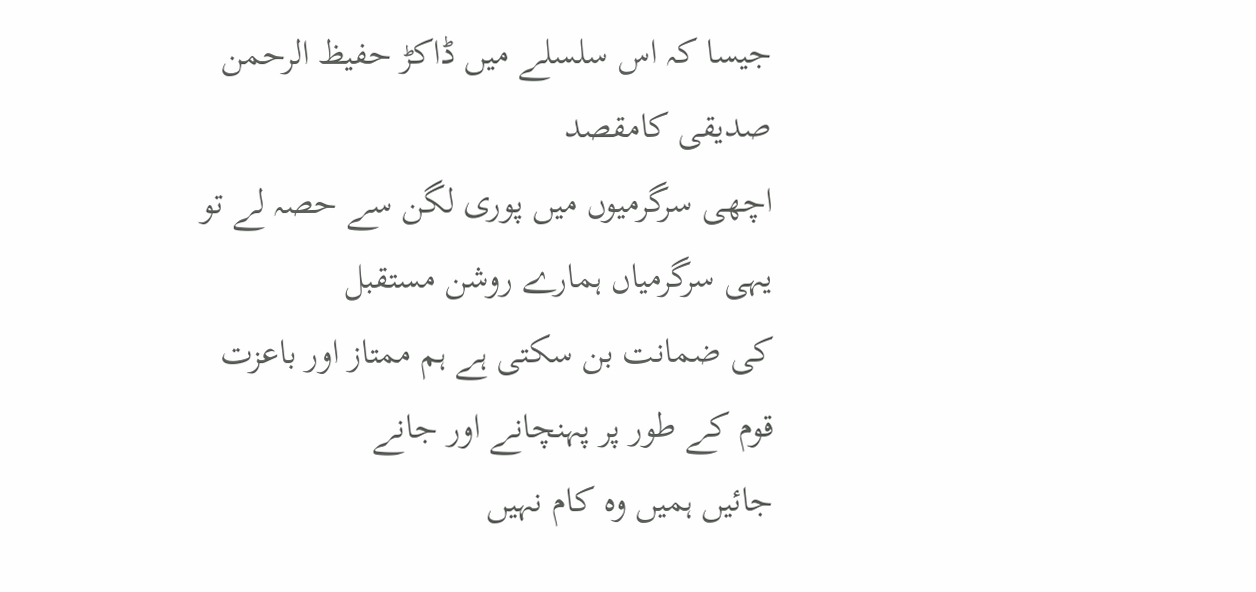جیسا کہ اس سلسلے میں ڈاکڑ حفیظ الرحمن صدیقی کامقصد
اچھی سرگرمیوں میں پوری لگن سے حصہ لے تو یہی سرگرمیاں ہمارے روشن مستقبل
کی ضمانت بن سکتی ہے ہم ممتاز اور باعزت قوم کے طور پر پہنچانے اور جانے
جائیں ہمیں وہ کام نہیں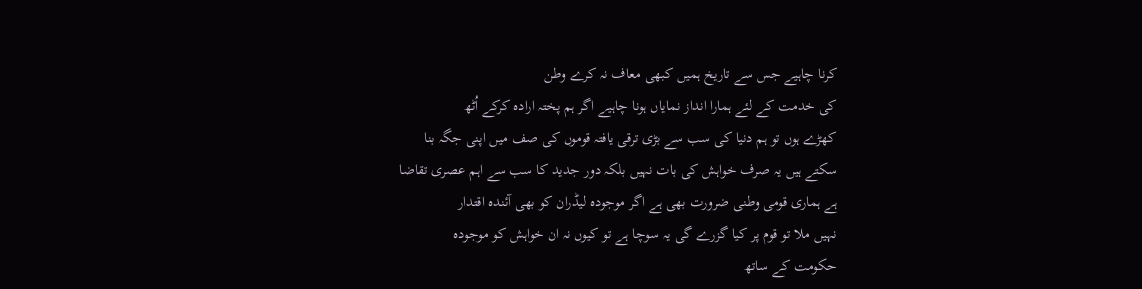کرنا چاہیے جس سے تاریخ ہمیں کبھی معاف نہ کرے وطن
کی خدمت کے لئے ہمارا انداز نمایاں ہونا چاہیے اگر ہم پختہ ارادہ کرکے اُٹھ
کھڑے ہوں تو ہم دنیا کی سب سے بڑی ترقی یافتہ قوموں کی صف میں اپنی جگہ بنا
سکتے ہیں یہ صرف خواہش کی بات نہیں بلکہ دور جدید کا سب سے اہم عصری تقاضا
ہے ہماری قومی وطنی ضرورت بھی ہے اگر موجودہ لیڈران کو بھی آئندہ اقتدار
نہیں ملا تو قوم پر کیا گزرے گی یہ سوچا ہے تو کیوں نہ ان خواہش کو موجودہ
حکومت کے ساتھ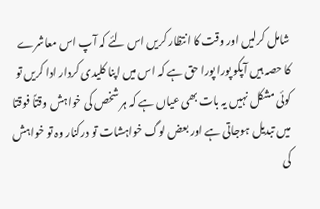شامل کرلیں اور وقت کا انتظار کریں اس لئے کہ آپ اس معاشرے
کا حصہ ہیں آپکو پورا پورا حق ہے کہ اس میں اپنا کلیدی کردار ادا کریں تو
کوئی مشکل نہیں یہ بات بھی عیاں ہے کہ ہر شخص کی خواہش وقتاً فوقتا
میں تبدیل ہوجاتی ہے اور بعض لوگ خواہشات تو درکنار وہ تو خواہش
کی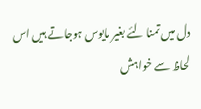دل میں تمنا لئے بغیر مایوس ہوجاتے ہیں اس لحاظ سے خواہش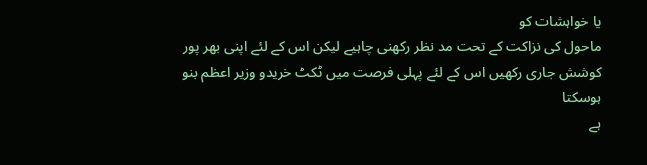یا خواہشات کو
ماحول کی نزاکت کے تحت مد نظر رکھنی چاہیے لیکن اس کے لئے اپنی بھر پور
کوشش جاری رکھیں اس کے لئے پہلی فرصت میں ٹکٹ خریدو وزیر اعظم بنو ہوسکتا
ہے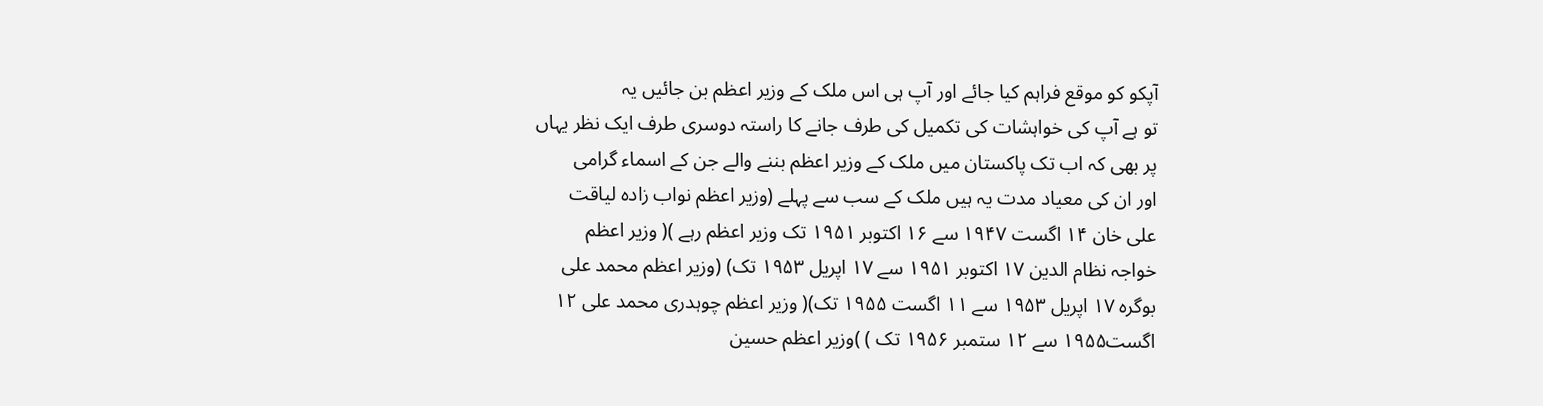آپکو کو موقع فراہم کیا جائے اور آپ ہی اس ملک کے وزیر اعظم بن جائیں یہ
تو ہے آپ کی خواہشات کی تکمیل کی طرف جانے کا راستہ دوسری طرف ایک نظر یہاں
پر بھی کہ اب تک پاکستان میں ملک کے وزیر اعظم بننے والے جن کے اسماء گرامی
اور ان کی معیاد مدت یہ ہیں ملک کے سب سے پہلے (وزیر اعظم نواب زادہ لیاقت
علی خان ۱۴ اگست ۱۹۴۷ سے ۱۶ اکتوبر ۱۹۵۱ تک وزیر اعظم رہے )( وزیر اعظم
خواجہ نظام الدین ۱۷ اکتوبر ۱۹۵۱ سے ۱۷ اپریل ۱۹۵۳ تک) (وزیر اعظم محمد علی
بوگرہ ۱۷ اپریل ۱۹۵۳ سے ۱۱ اگست ۱۹۵۵ تک)( وزیر اعظم چوہدری محمد علی ۱۲
اگست۱۹۵۵ سے ۱۲ ستمبر ۱۹۵۶ تک ) )وزیر اعظم حسین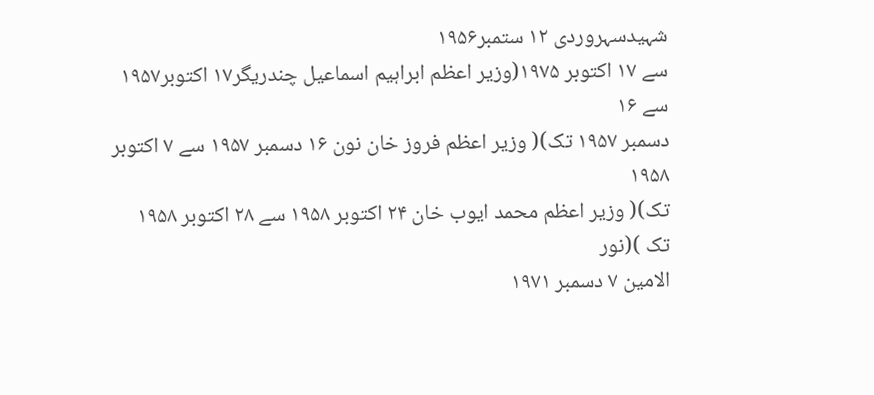شہیدسہروردی ۱۲ ستمبر۱۹۵۶
سے ۱۷ اکتوبر ۱۹۷۵(وزیر اعظم ابراہیم اسماعیل چندریگر۱۷ اکتوبر۱۹۵۷ سے ۱۶
دسمبر ۱۹۵۷ تک)( وزیر اعظم فروز خان نون ۱۶ دسمبر ۱۹۵۷ سے ۷ اکتوبر ۱۹۵۸
تک)( وزیر اعظم محمد ایوب خان ۲۴ اکتوبر ۱۹۵۸ سے ۲۸ اکتوبر ۱۹۵۸ تک )(نور
الامین ۷ دسمبر ۱۹۷۱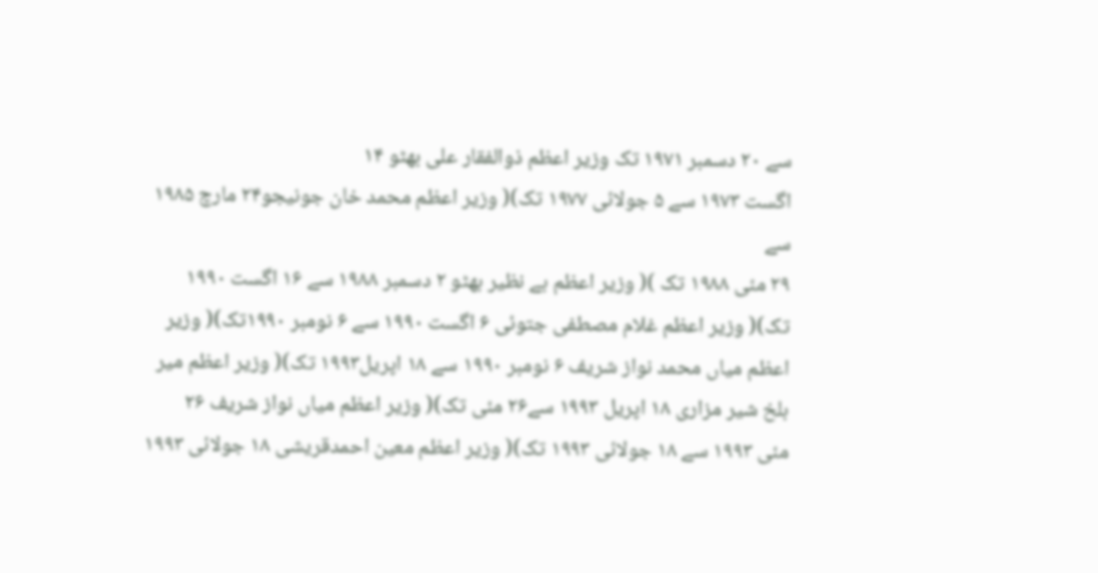سے ۲۰ دسمبر ۱۹۷۱ تک وزیر اعظم ذوالفقار علی بھٹو ۱۴
اگست ۱۹۷۳ سے ۵ جولائی ۱۹۷۷ تک)( وزیر اعظم محمد خان جونیجو۲۴ مارچ ۱۹۸۵ سے
۲۹ مئی ۱۹۸۸ تک )( وزیر اعظم بے نظیر بھٹو ۲ دسمبر ۱۹۸۸ سے ۱۶ اگست ۱۹۹۰
تک)( وزیر اعظم غلام مصطفی جتوئی ۶ اگست ۱۹۹۰ سے ۶ نومبر ۱۹۹۰تک)( وزیر
اعظم میاں محمد نواز شریف ۶ نومبر ۱۹۹۰ سے ۱۸ اپریل۱۹۹۳ تک)( وزیر اعظم میر
بلخ شیر مزاری ۱۸ اپریل ۱۹۹۳ سے۲۶ مئی تک)( وزیر اعظم میاں نواز شریف ۲۶
مئی ۱۹۹۳ سے ۱۸ جولائی ۱۹۹۳ تک)( وزیر اعظم معین احمدقریشی ۱۸ جولائی ۱۹۹۳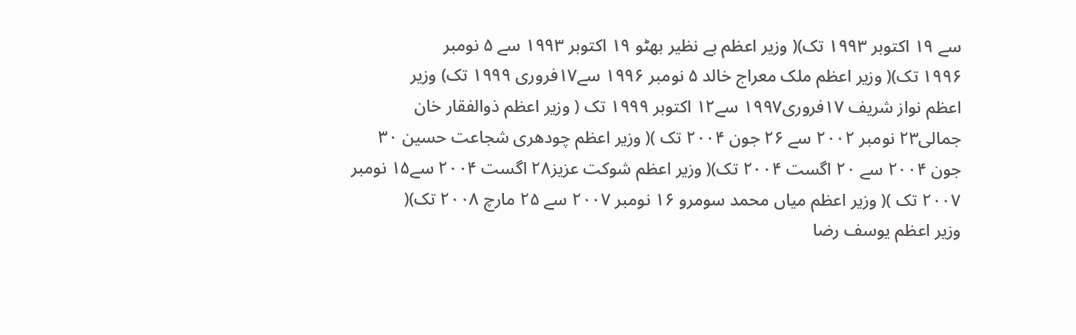سے ۱۹ اکتوبر ۱۹۹۳ تک)( وزیر اعظم بے نظیر بھٹو ۱۹ اکتوبر ۱۹۹۳ سے ۵ نومبر
۱۹۹۶ تک)( وزیر اعظم ملک معراج خالد ۵ نومبر ۱۹۹۶ سے۱۷فروری ۱۹۹۹ تک) وزیر
اعظم نواز شریف ۱۷فروری۱۹۹۷ سے۱۲ اکتوبر ۱۹۹۹ تک ( وزیر اعظم ذوالفقار خان
جمالی۲۳ نومبر ۲۰۰۲ سے ۲۶ جون ۲۰۰۴ تک )( وزیر اعظم چودھری شجاعت حسین ۳۰
جون ۲۰۰۴ سے ۲۰ اگست ۲۰۰۴ تک)( وزیر اعظم شوکت عزیز۲۸ اگست ۲۰۰۴ سے۱۵ نومبر
۲۰۰۷ تک )( وزیر اعظم میاں محمد سومرو ۱۶ نومبر ۲۰۰۷ سے ۲۵ مارچ ۲۰۰۸ تک)(
وزیر اعظم یوسف رضا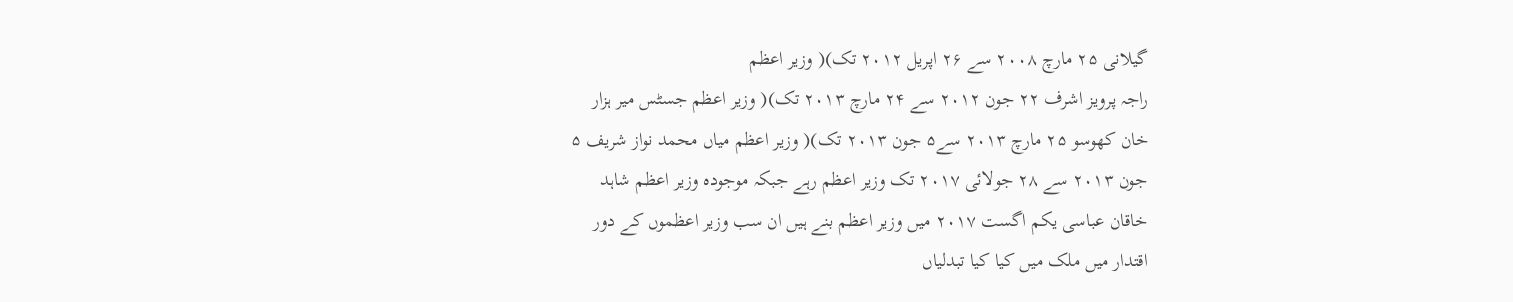گیلانی ۲۵ مارچ ۲۰۰۸ سے ۲۶ اپریل ۲۰۱۲ تک)( وزیر اعظم
راجہ پرویز اشرف ۲۲ جون ۲۰۱۲ سے ۲۴ مارچ ۲۰۱۳ تک)( وزیر اعظم جسٹس میر ہزار
خان کھوسو ۲۵ مارچ ۲۰۱۳ سے۵ جون ۲۰۱۳ تک)( وزیر اعظم میاں محمد نواز شریف ۵
جون ۲۰۱۳ سے ۲۸ جولائی ۲۰۱۷ تک وزیر اعظم رہے جبکہ موجودہ وزیر اعظم شاہد
خاقان عباسی یکم اگست ۲۰۱۷ میں وزیر اعظم بنے ہیں ان سب وزیر اعظموں کے دور
اقتدار میں ملک میں کیا کیا تبدلیاں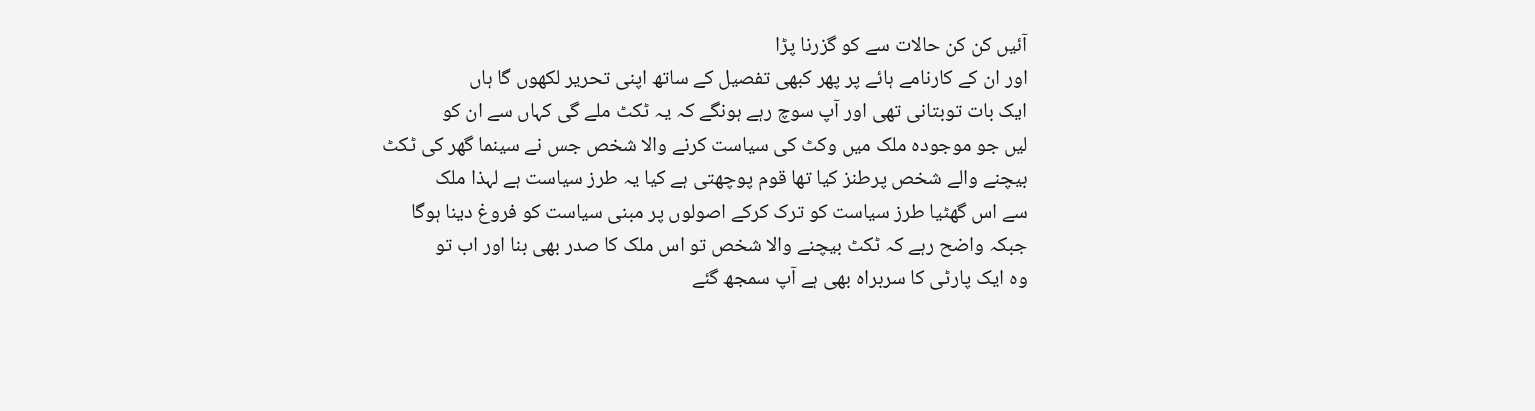آئیں کن کن حالات سے کو گزرنا پڑا
اور ان کے کارنامے ہائے پر پھر کبھی تفصیل کے ساتھ اپنی تحریر لکھوں گا ہاں
ایک بات توبتانی تھی اور آپ سوچ رہے ہونگے کہ یہ ٹکٹ ملے گی کہاں سے ان کو
لیں جو موجودہ ملک میں وکٹ کی سیاست کرنے والا شخص جس نے سینما گھر کی ٹکٹ
بیچنے والے شخص پرطنز کیا تھا قوم پوچھتی ہے کیا یہ طرز سیاست ہے لہذا ملک
سے اس گھٹیا طرز سیاست کو ترک کرکے اصولوں پر مبنی سیاست کو فروغ دینا ہوگا
جبکہ واضح رہے کہ ٹکٹ بیچنے والا شخص تو اس ملک کا صدر بھی بنا اور اب تو
وہ ایک پارٹی کا سربراہ بھی ہے آپ سمجھ گئے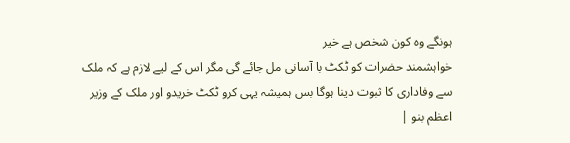ہونگے وہ کون شخص ہے خیر
خواہشمند حضرات کو ٹکٹ با آسانی مل جائے گی مگر اس کے لیے لازم ہے کہ ملک
سے وفاداری کا ثبوت دینا ہوگا بس ہمیشہ یہی کرو ٹکٹ خریدو اور ملک کے وزیر
اعظم بنو |